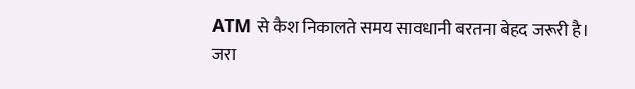ATM से कैश निकालते समय सावधानी बरतना बेहद जरूरी है। जरा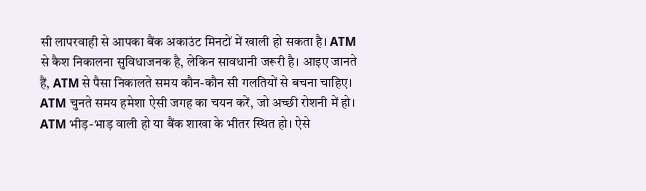सी लापरवाही से आपका बैंक अकाउंट मिनटों में खाली हो सकता है। ATM से कैश निकालना सुविधाजनक है, लेकिन सावधानी जरूरी है। आइए जानते हैं, ATM से पैसा निकालते समय कौन-कौन सी गलतियों से बचना चाहिए।
ATM चुनते समय हमेशा ऐसी जगह का चयन करें, जो अच्छी रोशनी में हो। ATM भीड़-भाड़ वाली हो या बैंक शाखा के भीतर स्थित हो। ऐसे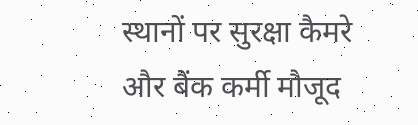स्थानों पर सुरक्षा कैमरे और बैंक कर्मी मौजूद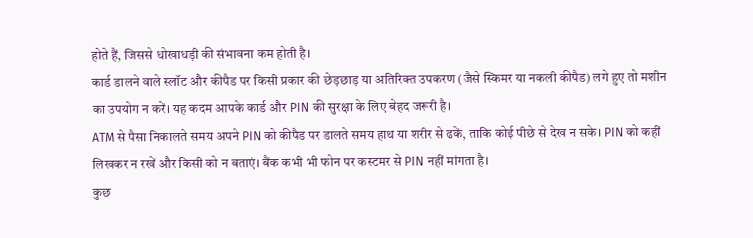होते हैं, जिससे धोखाधड़ी की संभावना कम होती है।
कार्ड डालने वाले स्लॉट और कीपैड पर किसी प्रकार की छेड़छाड़ या अतिरिक्त उपकरण (जैसे स्किमर या नकली कीपैड) लगे हुए तो मशीन का उपयोग न करें। यह कदम आपके कार्ड और PIN की सुरक्षा के लिए बेहद जरूरी है।
ATM से पैसा निकालते समय अपने PIN को कीपैड पर डालते समय हाथ या शरीर से ढकें, ताकि कोई पीछे से देख न सके। PIN को कहीं लिखकर न रखें और किसी को न बताएं। बैंक कभी भी फोन पर कस्टमर से PIN नहीं मांगता है।
कुछ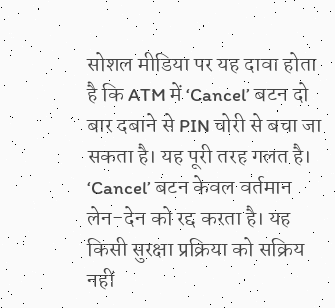सोशल मीडिया पर यह दावा होता है कि ATM में ‘Cancel’ बटन दो बार दबाने से PIN चोरी से बचा जा सकता है। यह पूरी तरह गलत है। ‘Cancel’ बटन केवल वर्तमान लेन-देन को रद्द करता है। यह किसी सुरक्षा प्रक्रिया को सक्रिय नहीं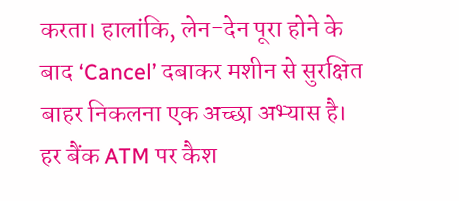करता। हालांकि, लेन-देन पूरा होने के बाद ‘Cancel’ दबाकर मशीन से सुरक्षित बाहर निकलना एक अच्छा अभ्यास है।
हर बैंक ATM पर कैश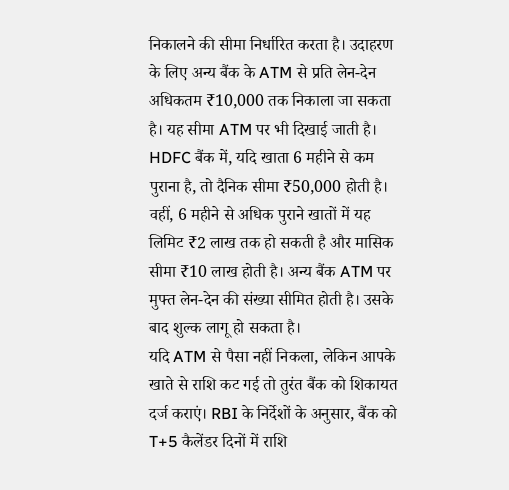निकालने की सीमा निर्धारित करता है। उदाहरण के लिए अन्य बैंक के ATM से प्रति लेन-देन अधिकतम ₹10,000 तक निकाला जा सकता है। यह सीमा ATM पर भी दिखाई जाती है। HDFC बैंक में, यदि खाता 6 महीने से कम पुराना है, तो दैनिक सीमा ₹50,000 होती है। वहीं, 6 महीने से अधिक पुराने खातों में यह लिमिट ₹2 लाख तक हो सकती है और मासिक सीमा ₹10 लाख होती है। अन्य बैंक ATM पर मुफ्त लेन-देन की संख्या सीमित होती है। उसके बाद शुल्क लागू हो सकता है।
यदि ATM से पैसा नहीं निकला, लेकिन आपके खाते से राशि कट गई तो तुरंत बैंक को शिकायत दर्ज कराएं। RBI के निर्देशों के अनुसार, बैंक को T+5 कैलेंडर दिनों में राशि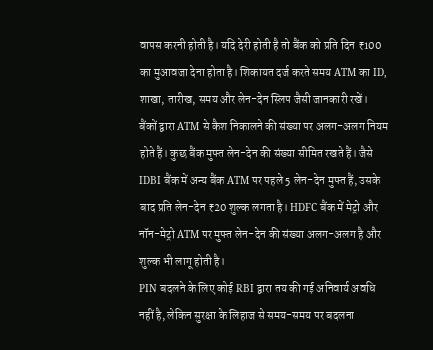वापस करनी होती है। यदि देरी होती है तो बैंक को प्रति दिन ₹100 का मुआवजा देना होता है। शिकायत दर्ज करते समय ATM का ID, शाखा, तारीख, समय और लेन-देन स्लिप जैसी जानकारी रखें।
बैंकों द्वारा ATM से कैश निकालने की संख्या पर अलग-अलग नियम होते हैं। कुछ बैंक मुफ्त लेन-देन की संख्या सीमित रखते हैं। जैसे IDBI बैंक में अन्य बैंक ATM पर पहले 5 लेन-देन मुफ्त हैं, उसके बाद प्रति लेन-देन ₹20 शुल्क लगता है। HDFC बैंक में मेट्रो और नॉन-मेट्रो ATM पर मुफ्त लेन-देन की संख्या अलग-अलग है और शुल्क भी लागू होती है।
PIN बदलने के लिए कोई RBI द्वारा तय की गई अनिवार्य अवधि नहीं है, लेकिन सुरक्षा के लिहाज से समय-समय पर बदलना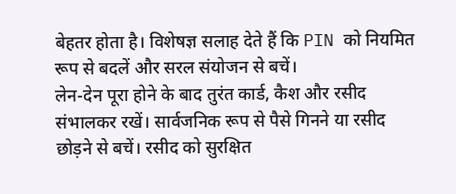बेहतर होता है। विशेषज्ञ सलाह देते हैं कि PIN को नियमित रूप से बदलें और सरल संयोजन से बचें।
लेन-देन पूरा होने के बाद तुरंत कार्ड, कैश और रसीद संभालकर रखें। सार्वजनिक रूप से पैसे गिनने या रसीद छोड़ने से बचें। रसीद को सुरक्षित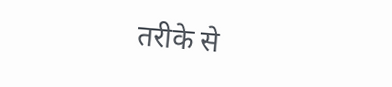तरीके से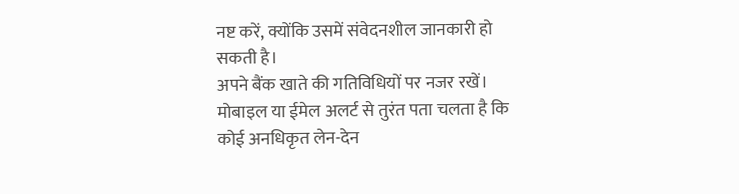नष्ट करें, क्योंकि उसमें संवेदनशील जानकारी हो सकती है।
अपने बैंक खाते की गतिविधियों पर नजर रखें। मोबाइल या ईमेल अलर्ट से तुरंत पता चलता है कि कोई अनधिकृत लेन-देन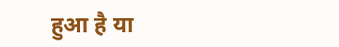हुआ है या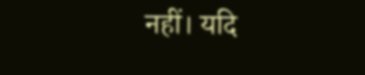नहीं। यदि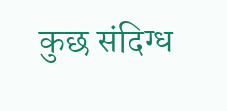कुछ संदिग्ध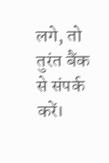लगे, तो तुरंत बैंक से संपर्क करें।